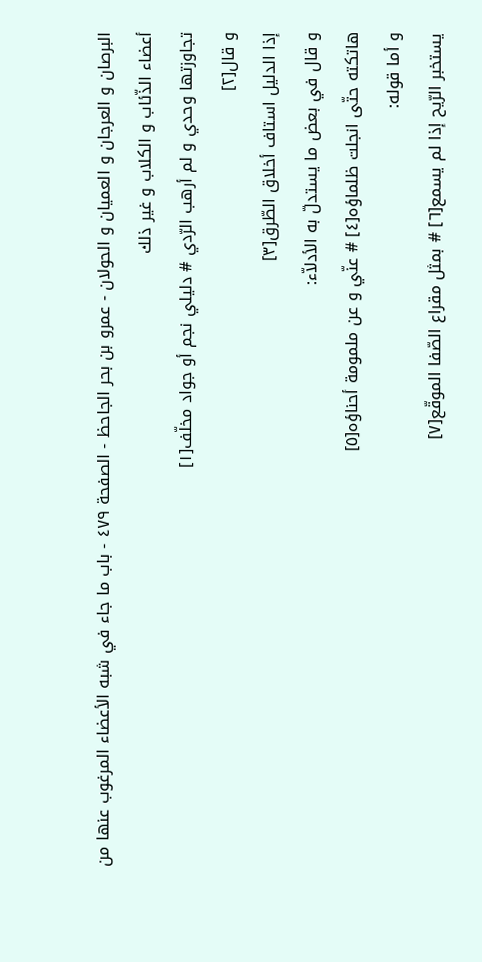البرصان و العرجان و العميان و الحولان - عمرو بن بحر الجاحظ - الصفحة ٤٧٩ - باب ما جاء في شبه الأعضاء المرغوب عنها من أعضاء الذّئاب و الكلاب و غير ذلك
تجاوزتها وحدي و لم أرهب الرّدي # دليلي نجم أو جواد مخلّف[١]
و قال[٢]
إذا الدليل استاف أخلاق الطّرق[٣]
و قال في بعض ما يستدلّ به الأدلاّء:
هاتكته حتّى انجلت ظلماؤه[٤] # عنّي و عن ملمومة أحناؤه[٥]
و أما قوله:
يستخبر الرّيح إذا لم يسمع[٦] # بمثل مقراع الصّفا الموقّع[٧]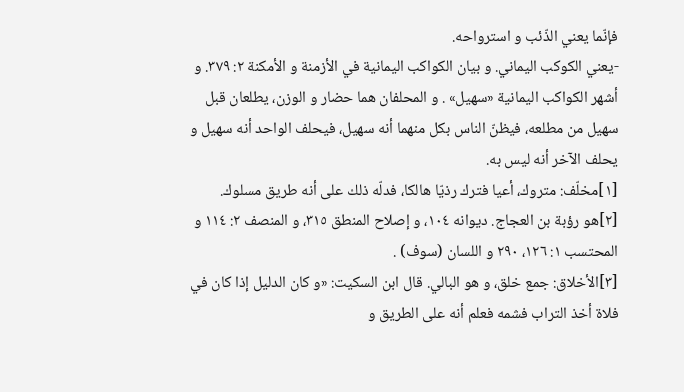فإنّما يعني الذّئب و استرواحه.
-يعني الكوكب اليماني. و بيان الكواكب اليمانية في الأزمنة و الأمكنة ٢: ٣٧٩. و أشهر الكواكب اليمانية «سهيل» . و المحلفان هما حضار و الوزن، يطلعان قبل سهيل من مطلعه، فيظنّ الناس بكل منهما أنه سهيل، فيحلف الواحد أنه سهيل و يحلف الآخر أنه ليس به.
[١]مخلّف: متروك، أعيا فترك رذيّا هالكا، فدلّه ذلك على أنه طريق مسلوك.
[٢]هو رؤبة بن العجاج. ديوانه ١٠٤، و إصلاح المنطق ٣١٥، و المنصف ٢: ١١٤ و المحتسب ١: ١٢٦، ٢٩٠ و اللسان (سوف) .
[٣]الأخلاق: جمع خلق، و هو البالي. قال ابن السكيت: «و كان الدليل إذا كان في فلاة أخذ التراب فشمه فعلم أنه على الطريق و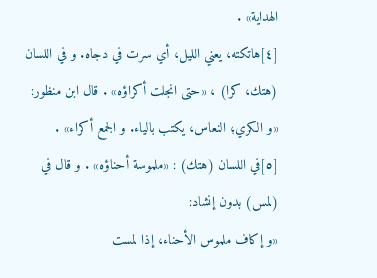الهداية» .
[٤]هاتكته، يعني الليل، أي سرت في دجاه. و في اللسان (هتك، كرا) ، «حتى انجلت أكراؤه» . قال ابن منظور: «و الكري؛ النعاس، يكتب بالياء. و الجمع أكراء» .
[٥]في اللسان (هتك) : «ملموسة أحناؤه» . و قال في (لمس) بدون إنشاد:
«و إكاف ملموس الأحناء، إذا لمست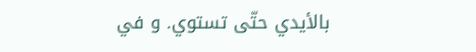بالأيدي حتّى تستوي. و في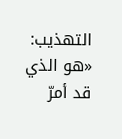التهذيب: «هو الذي قد أمرّ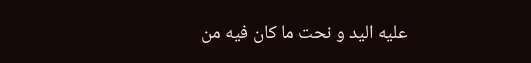عليه اليد و نحت ما كان فيه من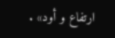ارتفاع و أود» .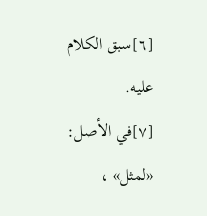[٦]سبق الكلام عليه.
[٧]في الأصل: «لمثل» ،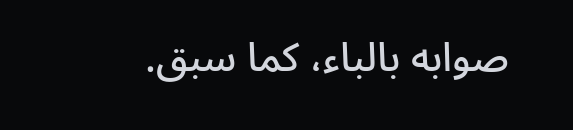صوابه بالباء، كما سبق.